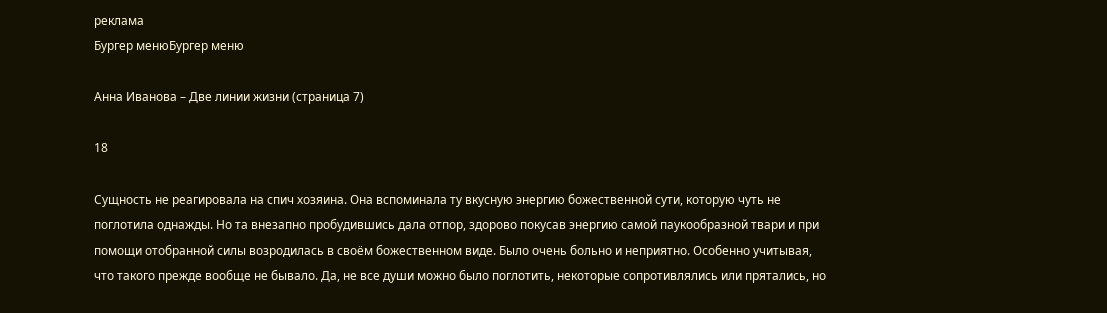реклама
Бургер менюБургер меню

Анна Иванова – Две линии жизни (страница 7)

18

Сущность не реагировала на спич хозяина. Она вспоминала ту вкусную энергию божественной сути, которую чуть не поглотила однажды. Но та внезапно пробудившись дала отпор, здорово покусав энергию самой паукообразной твари и при помощи отобранной силы возродилась в своём божественном виде. Было очень больно и неприятно. Особенно учитывая, что такого прежде вообще не бывало. Да, не все души можно было поглотить, некоторые сопротивлялись или прятались, но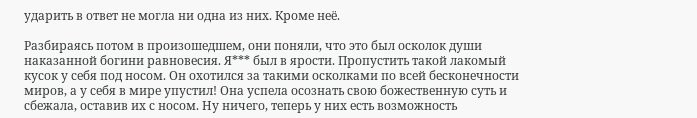ударить в ответ не могла ни одна из них. Кроме неё.

Разбираясь потом в произошедшем, они поняли, что это был осколок души наказанной богини равновесия. Я*** был в ярости. Пропустить такой лакомый кусок у себя под носом. Он охотился за такими осколками по всей бесконечности миров, а у себя в мире упустил! Она успела осознать свою божественную суть и сбежала, оставив их с носом. Ну ничего, теперь у них есть возможность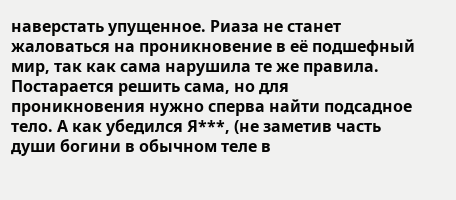наверстать упущенное. Риаза не станет жаловаться на проникновение в её подшефный мир, так как сама нарушила те же правила. Постарается решить сама, но для проникновения нужно сперва найти подсадное тело. А как убедился Я***, (не заметив часть души богини в обычном теле в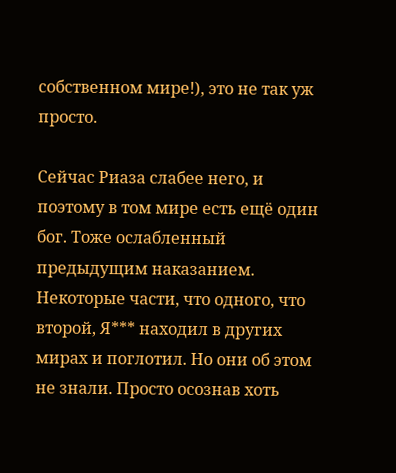собственном мире!), это не так уж просто.

Сейчас Риаза слабее него, и поэтому в том мире есть ещё один бог. Тоже ослабленный предыдущим наказанием. Некоторые части, что одного, что второй, Я*** находил в других мирах и поглотил. Но они об этом не знали. Просто осознав хоть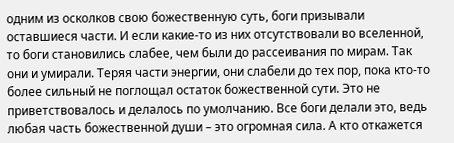одним из осколков свою божественную суть, боги призывали оставшиеся части. И если какие-то из них отсутствовали во вселенной, то боги становились слабее, чем были до рассеивания по мирам. Так они и умирали. Теряя части энергии, они слабели до тех пор, пока кто-то более сильный не поглощал остаток божественной сути. Это не приветствовалось и делалось по умолчанию. Все боги делали это, ведь любая часть божественной души – это огромная сила. А кто откажется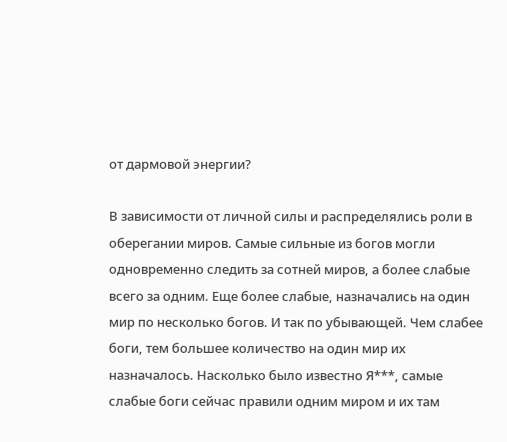от дармовой энергии?

В зависимости от личной силы и распределялись роли в оберегании миров. Самые сильные из богов могли одновременно следить за сотней миров, а более слабые всего за одним. Еще более слабые, назначались на один мир по несколько богов. И так по убывающей. Чем слабее боги, тем большее количество на один мир их назначалось. Насколько было известно Я***, самые слабые боги сейчас правили одним миром и их там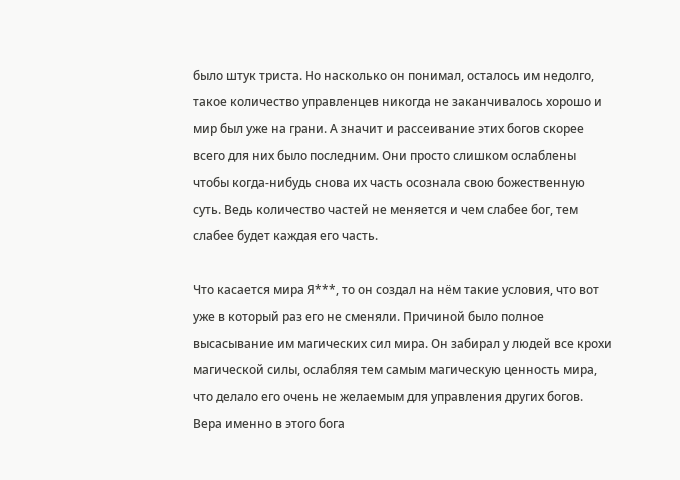было штук триста. Но насколько он понимал, осталось им недолго, такое количество управленцев никогда не заканчивалось хорошо и мир был уже на грани. А значит и рассеивание этих богов скорее всего для них было последним. Они просто слишком ослаблены чтобы когда-нибудь снова их часть осознала свою божественную суть. Ведь количество частей не меняется и чем слабее бог, тем слабее будет каждая его часть.

Что касается мира Я***, то он создал на нём такие условия, что вот уже в который раз его не сменяли. Причиной было полное высасывание им магических сил мира. Он забирал у людей все крохи магической силы, ослабляя тем самым магическую ценность мира, что делало его очень не желаемым для управления других богов. Вера именно в этого бога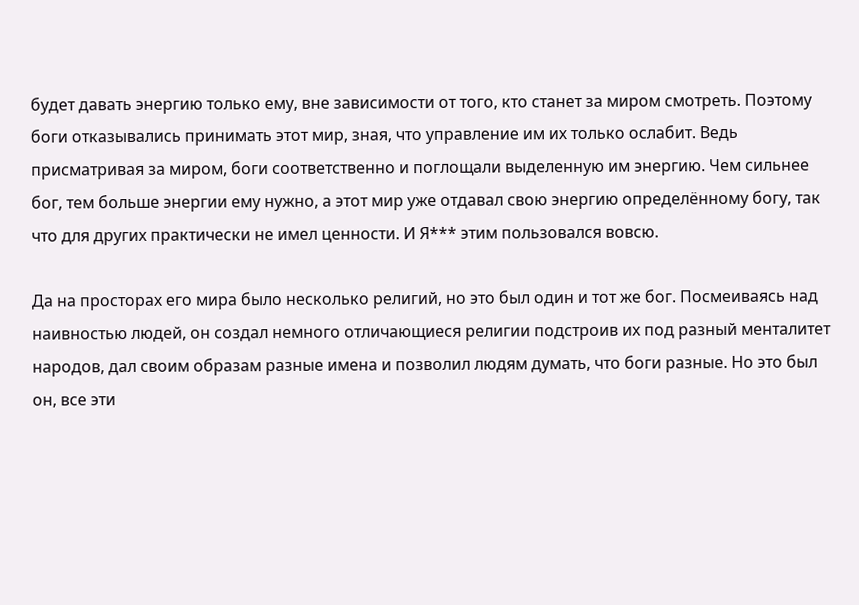будет давать энергию только ему, вне зависимости от того, кто станет за миром смотреть. Поэтому боги отказывались принимать этот мир, зная, что управление им их только ослабит. Ведь присматривая за миром, боги соответственно и поглощали выделенную им энергию. Чем сильнее бог, тем больше энергии ему нужно, а этот мир уже отдавал свою энергию определённому богу, так что для других практически не имел ценности. И Я*** этим пользовался вовсю.

Да на просторах его мира было несколько религий, но это был один и тот же бог. Посмеиваясь над наивностью людей, он создал немного отличающиеся религии подстроив их под разный менталитет народов, дал своим образам разные имена и позволил людям думать, что боги разные. Но это был он, все эти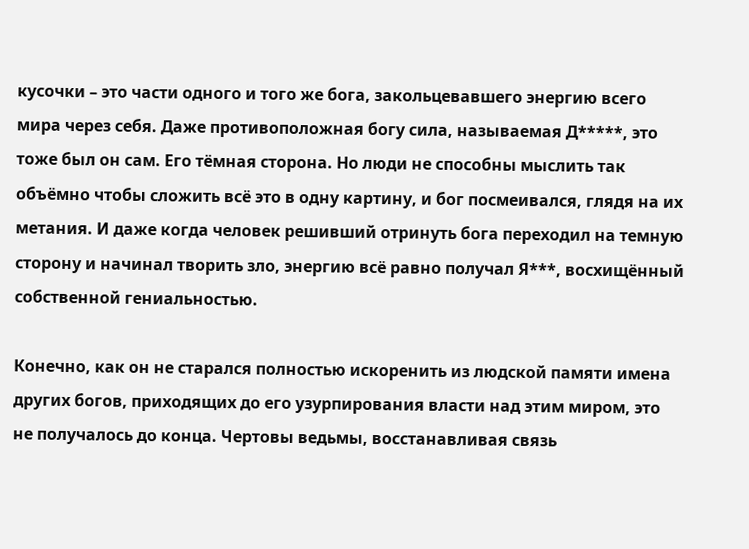кусочки – это части одного и того же бога, закольцевавшего энергию всего мира через себя. Даже противоположная богу сила, называемая Д*****, это тоже был он сам. Его тёмная сторона. Но люди не способны мыслить так объёмно чтобы сложить всё это в одну картину, и бог посмеивался, глядя на их метания. И даже когда человек решивший отринуть бога переходил на темную сторону и начинал творить зло, энергию всё равно получал Я***, восхищённый собственной гениальностью.

Конечно, как он не старался полностью искоренить из людской памяти имена других богов, приходящих до его узурпирования власти над этим миром, это не получалось до конца. Чертовы ведьмы, восстанавливая связь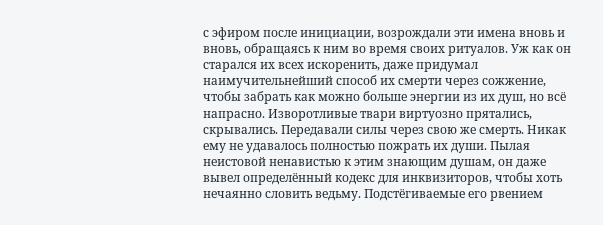с эфиром после инициации, возрождали эти имена вновь и вновь, обращаясь к ним во время своих ритуалов. Уж как он старался их всех искоренить, даже придумал наимучительнейший способ их смерти через сожжение, чтобы забрать как можно больше энергии из их душ, но всё напрасно. Изворотливые твари виртуозно прятались, скрывались. Передавали силы через свою же смерть. Никак ему не удавалось полностью пожрать их души. Пылая неистовой ненавистью к этим знающим душам, он даже вывел определённый кодекс для инквизиторов, чтобы хоть нечаянно словить ведьму. Подстёгиваемые его рвением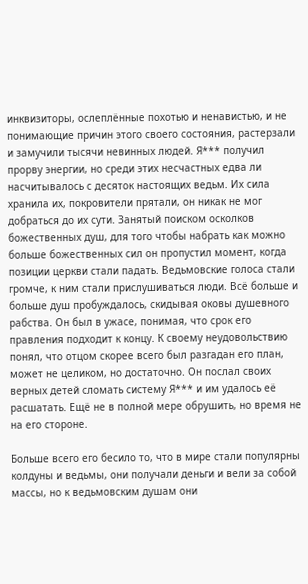инквизиторы, ослеплённые похотью и ненавистью, и не понимающие причин этого своего состояния, растерзали и замучили тысячи невинных людей. Я*** получил прорву энергии, но среди этих несчастных едва ли насчитывалось с десяток настоящих ведьм. Их сила хранила их, покровители прятали, он никак не мог добраться до их сути. Занятый поиском осколков божественных душ, для того чтобы набрать как можно больше божественных сил он пропустил момент, когда позиции церкви стали падать. Ведьмовские голоса стали громче, к ним стали прислушиваться люди. Всё больше и больше душ пробуждалось, скидывая оковы душевного рабства. Он был в ужасе, понимая, что срок его правления подходит к концу. К своему неудовольствию понял, что отцом скорее всего был разгадан его план, может не целиком, но достаточно. Он послал своих верных детей сломать систему Я*** и им удалось её расшатать. Ещё не в полной мере обрушить, но время не на его стороне.

Больше всего его бесило то, что в мире стали популярны колдуны и ведьмы, они получали деньги и вели за собой массы, но к ведьмовским душам они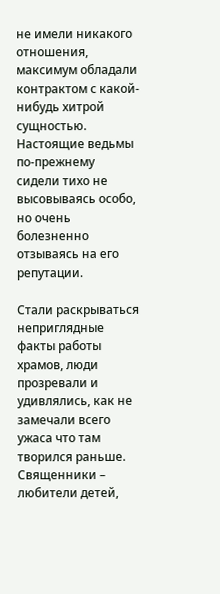не имели никакого отношения, максимум обладали контрактом с какой-нибудь хитрой сущностью. Настоящие ведьмы по-прежнему сидели тихо не высовываясь особо, но очень болезненно отзываясь на его репутации.

Стали раскрываться неприглядные факты работы храмов, люди прозревали и удивлялись, как не замечали всего ужаса что там творился раньше. Священники – любители детей,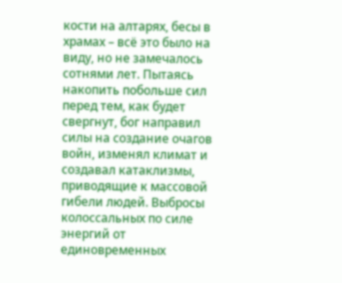кости на алтарях, бесы в храмах – всё это было на виду, но не замечалось сотнями лет. Пытаясь накопить побольше сил перед тем, как будет свергнут, бог направил силы на создание очагов войн, изменял климат и создавал катаклизмы, приводящие к массовой гибели людей. Выбросы колоссальных по силе энергий от единовременных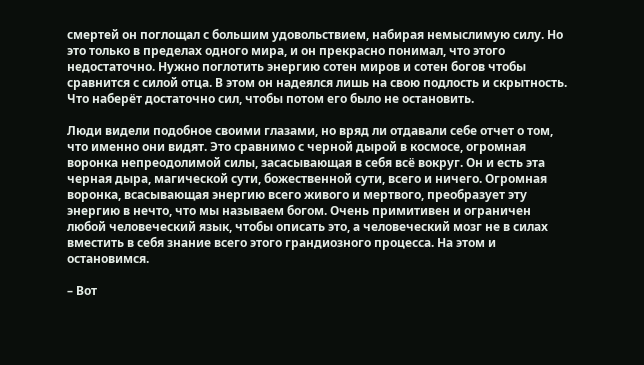смертей он поглощал с большим удовольствием, набирая немыслимую силу. Но это только в пределах одного мира, и он прекрасно понимал, что этого недостаточно. Нужно поглотить энергию сотен миров и сотен богов чтобы сравнится с силой отца. В этом он надеялся лишь на свою подлость и скрытность. Что наберёт достаточно сил, чтобы потом его было не остановить.

Люди видели подобное своими глазами, но вряд ли отдавали себе отчет о том, что именно они видят. Это сравнимо с черной дырой в космосе, огромная воронка непреодолимой силы, засасывающая в себя всё вокруг. Он и есть эта черная дыра, магической сути, божественной сути, всего и ничего. Огромная воронка, всасывающая энергию всего живого и мертвого, преобразует эту энергию в нечто, что мы называем богом. Очень примитивен и ограничен любой человеческий язык, чтобы описать это, а человеческий мозг не в силах вместить в себя знание всего этого грандиозного процесса. На этом и остановимся.

– Вот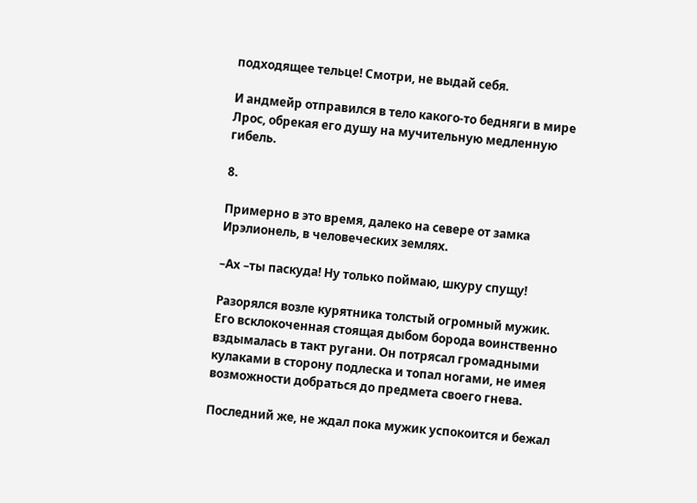подходящее тельце! Смотри, не выдай себя.

И андмейр отправился в тело какого-то бедняги в мире Лрос, обрекая его душу на мучительную медленную гибель.

8.

Примерно в это время, далеко на севере от замка Ирэлионель, в человеческих землях.

–Ах –ты паскуда! Ну только поймаю, шкуру спущу!

Разорялся возле курятника толстый огромный мужик. Его всклокоченная стоящая дыбом борода воинственно вздымалась в такт ругани. Он потрясал громадными кулаками в сторону подлеска и топал ногами, не имея возможности добраться до предмета своего гнева.

Последний же, не ждал пока мужик успокоится и бежал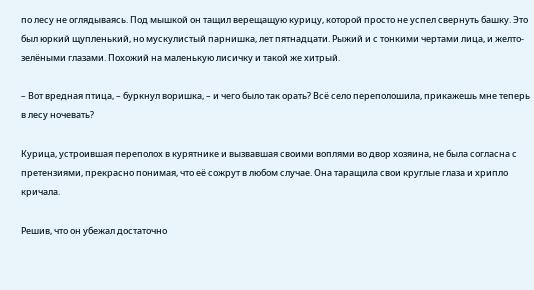по лесу не оглядываясь. Под мышкой он тащил верещащую курицу, которой просто не успел свернуть башку. Это был юркий щупленький, но мускулистый парнишка, лет пятнадцати. Рыжий и с тонкими чертами лица, и желто-зелёными глазами. Похожий на маленькую лисичку и такой же хитрый.

– Вот вредная птица, – буркнул воришка, – и чего было так орать? Всё село переполошила, прикажешь мне теперь в лесу ночевать?

Курица, устроившая переполох в курятнике и вызвавшая своими воплями во двор хозяина, не была согласна с претензиями, прекрасно понимая, что её сожрут в любом случае. Она таращила свои круглые глаза и хрипло кричала.

Решив, что он убежал достаточно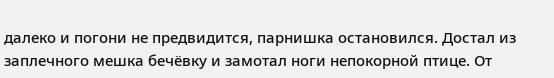далеко и погони не предвидится, парнишка остановился. Достал из заплечного мешка бечёвку и замотал ноги непокорной птице. От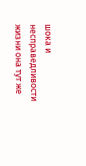шока и несправедливости жизни она тут же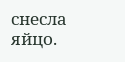снесла яйцо.